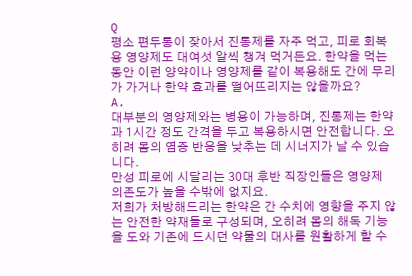Q
평소 편두통이 잦아서 진통제를 자주 먹고, 피로 회복용 영양제도 대여섯 알씩 챙겨 먹거든요. 한약을 먹는 동안 이런 양약이나 영양제를 같이 복용해도 간에 무리가 가거나 한약 효과를 떨어뜨리지는 않을까요?
A.
대부분의 영양제와는 병용이 가능하며, 진통제는 한약과 1시간 정도 간격을 두고 복용하시면 안전합니다. 오히려 몸의 염증 반응을 낮추는 데 시너지가 날 수 있습니다.
만성 피로에 시달리는 30대 후반 직장인들은 영양제 의존도가 높을 수밖에 없지요.
저희가 처방해드리는 한약은 간 수치에 영향을 주지 않는 안전한 약재들로 구성되며, 오히려 몸의 해독 기능을 도와 기존에 드시던 약물의 대사를 원활하게 할 수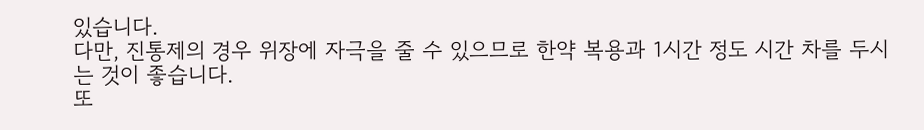있습니다.
다만, 진통제의 경우 위장에 자극을 줄 수 있으므로 한약 복용과 1시간 정도 시간 차를 두시는 것이 좋습니다.
또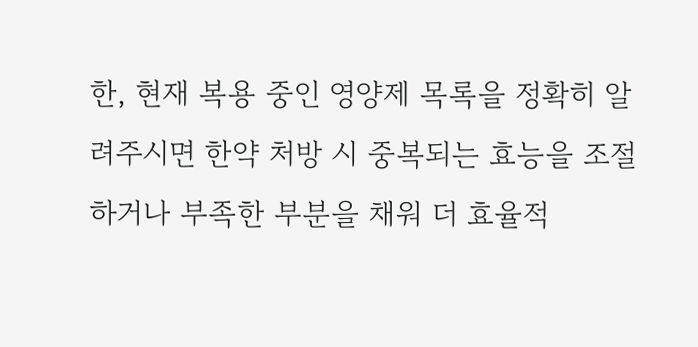한, 현재 복용 중인 영양제 목록을 정확히 알려주시면 한약 처방 시 중복되는 효능을 조절하거나 부족한 부분을 채워 더 효율적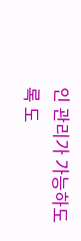인 관리가 가능하도록 도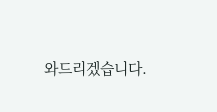와드리겠습니다.